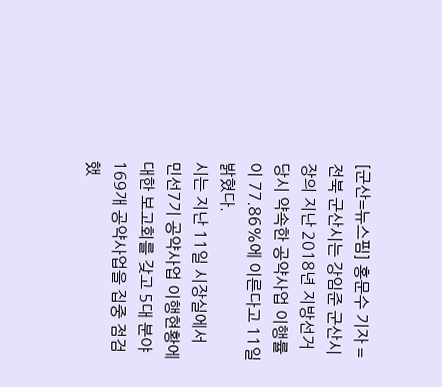[군산=뉴스핌] 홍문수 기자 = 전북 군산시는 강임준 군산시장의 지난 2018년 지방선거 당시 약속한 공약사업 이행률이 77.86%에 이른다고 11일 밝혔다.
시는 지난 11일 시장실에서 민선7기 공약사업 이행현황에 대한 보고회를 갖고 5대 분야 169개 공약사업을 집중 점검했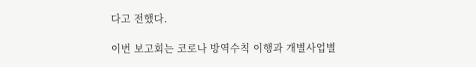다고 전했다.

이번 보고회는 코로나 방역수칙 이행과 개별사업별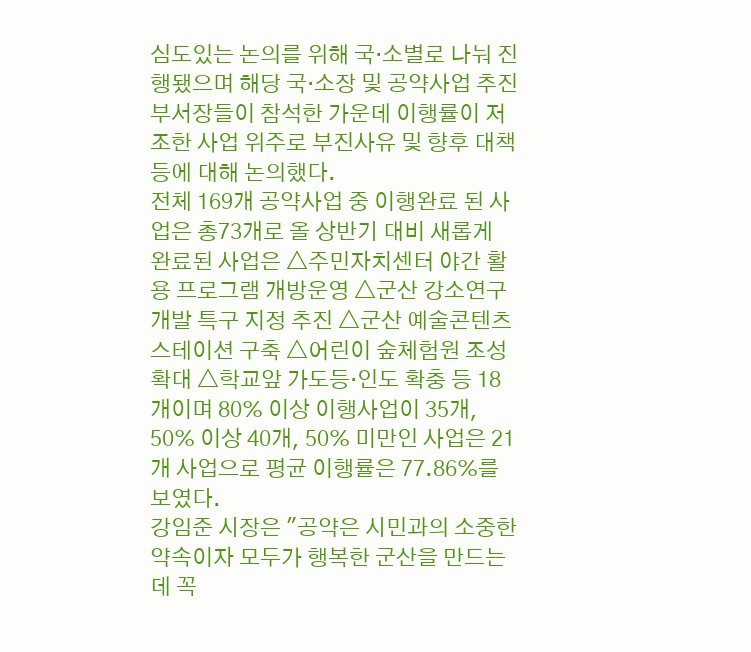심도있는 논의를 위해 국·소별로 나눠 진행됐으며 해당 국·소장 및 공약사업 추진 부서장들이 참석한 가운데 이행률이 저조한 사업 위주로 부진사유 및 향후 대책 등에 대해 논의했다.
전체 169개 공약사업 중 이행완료 된 사업은 총73개로 올 상반기 대비 새롭게 완료된 사업은 △주민자치센터 야간 활용 프로그램 개방운영 △군산 강소연구개발 특구 지정 추진 △군산 예술콘텐츠 스테이션 구축 △어린이 숲체험원 조성 확대 △학교앞 가도등·인도 확충 등 18개이며 80% 이상 이행사업이 35개, 50% 이상 40개, 50% 미만인 사업은 21개 사업으로 평균 이행률은 77.86%를 보였다.
강임준 시장은 "공약은 시민과의 소중한 약속이자 모두가 행복한 군산을 만드는 데 꼭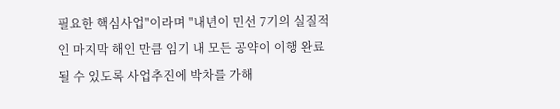필요한 핵심사업"이라며 "내년이 민선 7기의 실질적인 마지막 해인 만큼 임기 내 모든 공약이 이행 완료 될 수 있도록 사업추진에 박차를 가해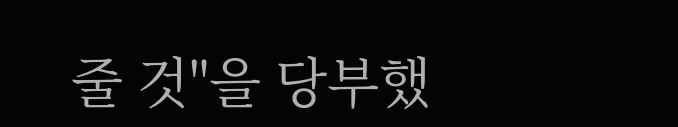줄 것"을 당부했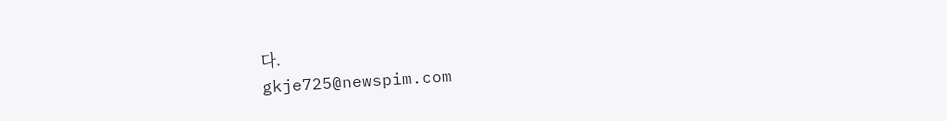다.
gkje725@newspim.com